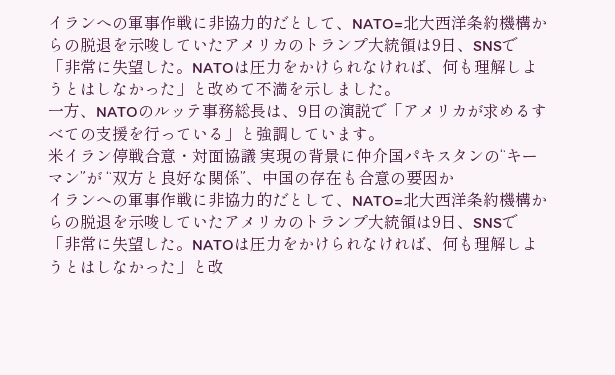イランへの軍事作戦に非協力的だとして、NATO=北大西洋条約機構からの脱退を示唆していたアメリカのトランプ大統領は9日、SNSで「非常に失望した。NATOは圧力をかけられなければ、何も理解しようとはしなかった」と改めて不満を示しました。
一方、NATOのルッテ事務総長は、9日の演説で「アメリカが求めるすべての支援を行っている」と強調しています。
米イラン停戦合意・対面協議 実現の背景に仲介国パキスタンの“キーマン”が “双方と良好な関係”、中国の存在も合意の要因か
イランへの軍事作戦に非協力的だとして、NATO=北大西洋条約機構からの脱退を示唆していたアメリカのトランプ大統領は9日、SNSで「非常に失望した。NATOは圧力をかけられなければ、何も理解しようとはしなかった」と改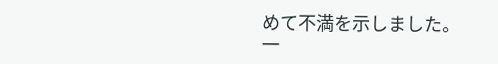めて不満を示しました。
一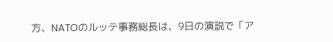方、NATOのルッテ事務総長は、9日の演説で「ア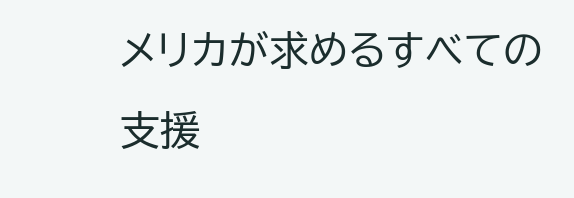メリカが求めるすべての支援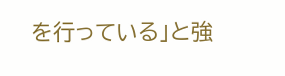を行っている」と強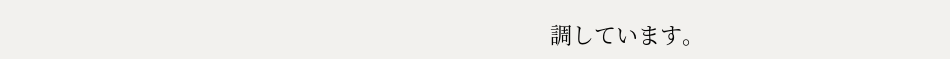調しています。